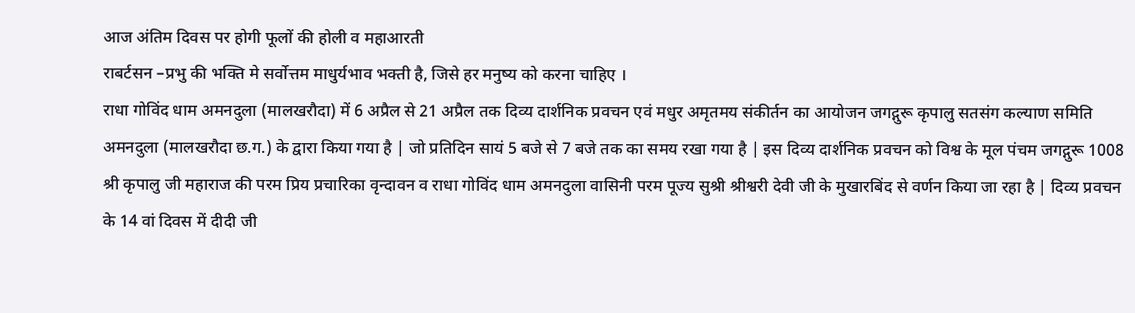आज अंतिम दिवस पर होगी फूलों की होली व महाआरती
राबर्टसन –प्रभु की भक्ति मे सर्वोत्तम माधुर्यभाव भक्ती है, जिसे हर मनुष्य को करना चाहिए ।
राधा गोविंद धाम अमनदुला (मालखरौदा) में 6 अप्रैल से 21 अप्रैल तक दिव्य दार्शनिक प्रवचन एवं मधुर अमृतमय संकीर्तन का आयोजन जगद्गुरू कृपालु सतसंग कल्याण समिति अमनदुला (मालखरौदा छ.ग.) के द्वारा किया गया है | जो प्रतिदिन सायं 5 बजे से 7 बजे तक का समय रखा गया है | इस दिव्य दार्शनिक प्रवचन को विश्व के मूल पंचम जगद्गुरू 1008 श्री कृपालु जी महाराज की परम प्रिय प्रचारिका वृन्दावन व राधा गोविंद धाम अमनदुला वासिनी परम पूज्य सुश्री श्रीश्वरी देवी जी के मुखारबिंद से वर्णन किया जा रहा है | दिव्य प्रवचन के 14 वां दिवस में दीदी जी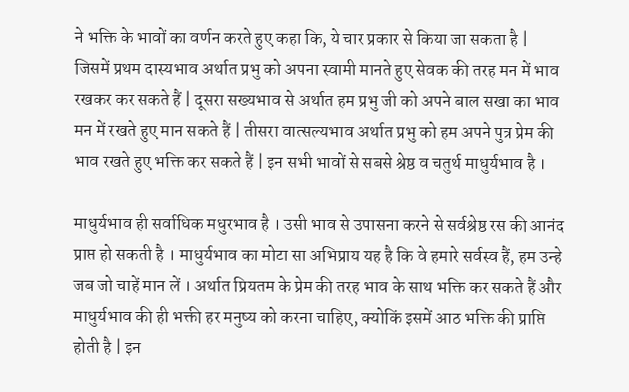ने भक्ति के भावों का वर्णन करते हुए कहा कि, ये चार प्रकार से किया जा सकता है |
जिसमें प्रथम दास्यभाव अर्थात प्रभु को अपना स्वामी मानते हुए सेवक की तरह मन में भाव रखकर कर सकते हैं | दूसरा सख्यभाव से अर्थात हम प्रभु जी को अपने बाल सखा का भाव मन में रखते हुए मान सकते हैं | तीसरा वात्सल्यभाव अर्थात प्रभु को हम अपने पुत्र प्रेम की भाव रखते हुए भक्ति कर सकते हैं | इन सभी भावों से सबसे श्रेष्ठ व चतुर्थ माधुर्यभाव है ।

माधुर्यभाव ही सर्वाधिक मधुरभाव है । उसी भाव से उपासना करने से सर्वश्रेष्ठ रस की आनंद प्राप्त हो सकती है । माधुर्यभाव का मोटा सा अभिप्राय यह है कि वे हमारे सर्वस्व हैं, हम उन्हे जब जो चाहें मान लें । अर्थात प्रियतम के प्रेम की तरह भाव के साथ भक्ति कर सकते हैं और माधुर्यभाव की ही भक्ती हर मनुष्य को करना चाहिए, क्योकिं इसमें आठ भक्ति की प्राप्ति होती है | इन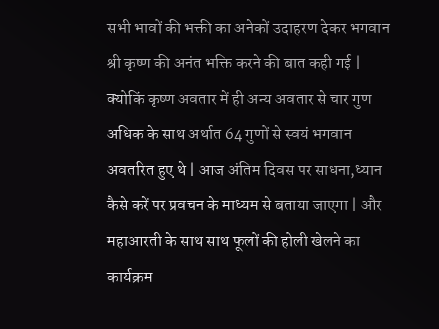सभी भावों की भक्ती का अनेकों उदाहरण देकर भगवान श्री कृष्ण की अनंत भक्ति करने की बात कही गई | क्योकिं कृष्ण अवतार में ही अन्य अवतार से चार गुण अधिक के साथ अर्थात 64 गुणों से स्वयं भगवान अवतरित हुए थे | आज अंतिम दिवस पर साधना,ध्यान कैसे करें पर प्रवचन के माध्यम से बताया जाएगा | और महाआरती के साथ साथ फूलों की होली खेलने का कार्यक्रम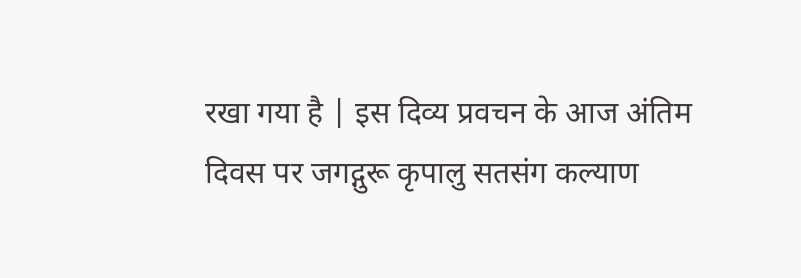रखा गया है | इस दिव्य प्रवचन के आज अंतिम दिवस पर जगद्गुरू कृपालु सतसंग कल्याण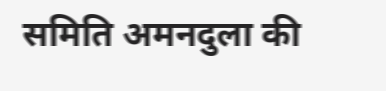समिति अमनदुला की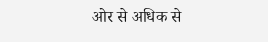ओर से अधिक से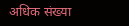अधिक संख्या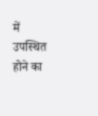में उपस्थित होने का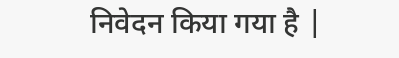निवेदन किया गया है |